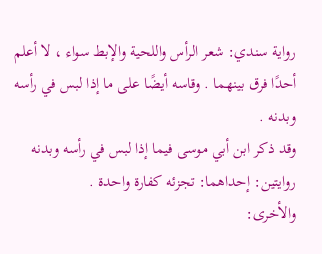رواية سندي: شعر الرأس واللحية والإبط سواء ، لا أعلم أحدًا فرق بينهما . وقاسه أيضًا على ما إذا لبس في رأسه وبدنه .
وقد ذكر ابن أبي موسى فيما إذا لبس في رأسه وبدنه روايتين: إحداهما: تجزئه كفارة واحدة .
والأخرى: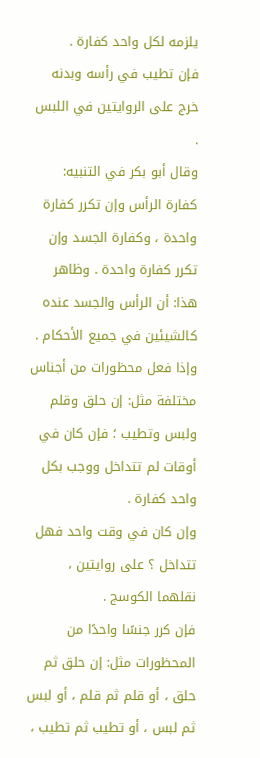يلزمه لكل واحد كفارة .
فإن تطيب في رأسه وبدنه خرج على الروايتين في اللبس .
وقال أبو بكر في التنبيه: كفارة الرأس وإن تكرر كفارة واحدة ، وكفارة الجسد وإن تكرر كفارة واحدة . وظاهر هذا: أن الرأس والجسد عنده كالشيئين في جميع الأحكام .
وإذا فعل محظورات من أجناس مختلفة مثل: إن حلق وقلم ولبس وتطيب ؛ فإن كان في أوقات لم تتداخل ووجب بكل واحد كفارة .
وإن كان في وقت واحد فهل تتداخل ؟ على روايتين ، نقلهما الكوسج .
فإن كرر جنسًا واحدًا من المحظورات مثل: إن حلق ثم حلق ، أو قلم ثم قلم ، أو لبس ثم لبس ، أو تطيب ثم تطيب ،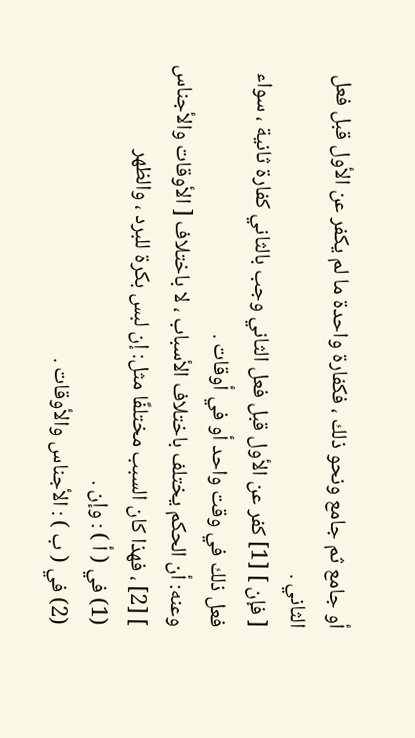أو جامع ثم جامع ونحو ذلك ، فكفارة واحدة ما لم يكفر عن الأول قبل فعل الثاني .
[ فإن ] [1] كفر عن الأول قبل فعل الثاني وجب بالثاني كفارة ثانية ، سواء فعل ذلك في وقت واحد أو في أوقات .
وعنه: أن الحكم يختلف باختلاف الأسباب ، لا باختلاف [ الأوقات والأجناس ] [2] ، فهذا كان السبب مختلفًا مثل: إن لبس بكرة للبرد ، والظهر
(1) في ( أ ) : وإن .
(2) في ( ب ) : الأجناس والأوقات .